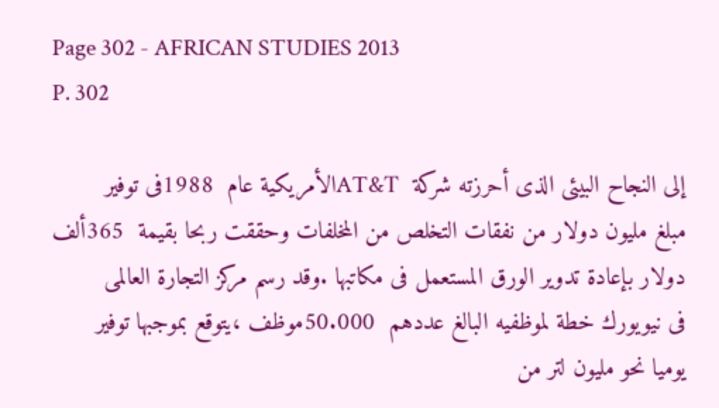Page 302 - AFRICAN STUDIES 2013
P. 302

إلى النجاح البيئى الذى أحرزته شركة  AT&Tالأمريكية عام  1988فى توفير
مبلغ مليون دولار من نفقات التخلص من المخلفات وحققت ربحا بقيمة  365ألف
دولار بإعادة تدوير الورق المستعمل فى مكاتبها .وقد رسم مركز التجارة العالمى
فى نيويورك خطة لموظفيه البالغ عددهم  50.000موظف ،يتوقع بموجبها توفير
يوميا نحو مليون لتر من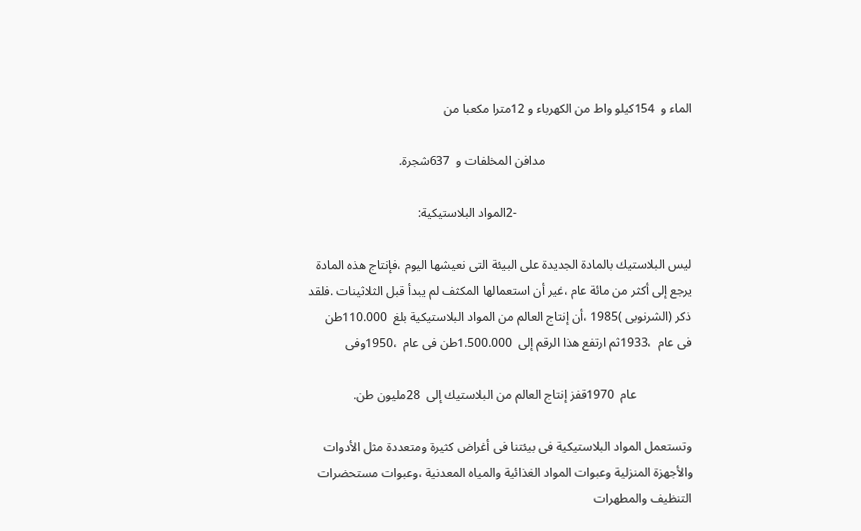الماء و  154كيلو واط من الكهرباء و 12مترا مكعبا من

                                               مدافن المخلفات و  637شجرة.

                                                        -2المواد البلاستيكية:

ليس البلاستيك بالمادة الجديدة على البيئة التى نعيشها اليوم ،فإنتاج هذه المادة
يرجع إلى أكثر من مائة عام ،غير أن استعمالها المكثف لم يبدأ قبل الثلاثينات .فلقد
ذكر (الشرنوبى )1985 ،أن إنتاج العالم من المواد البلاستيكية بلغ  110.000طن
فى عام  ،1933ثم ارتفع هذا الرقم إلى  1.500.000طن فى عام  ،1950وفى

                  عام  1970قفز إنتاج العالم من البلاستيك إلى  28مليون طن.

وتستعمل المواد البلاستيكية فى بيئتنا فى أغراض كثيرة ومتعددة مثل الأدوات
والأجهزة المنزلية وعبوات المواد الغذائية والمياه المعدنية ،وعبوات مستحضرات
التنظيف والمطهرات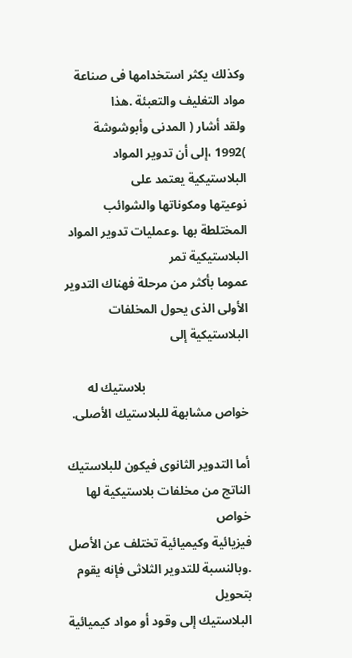وكذلك يكثر استخدامها فى صناعة مواد التغليف والتعبئة .هذا
ولقد أشار ( المدنى وأبوشوشة )1992 ،إلى أن تدوير المواد البلاستيكية يعتمد على
نوعيتها ومكوناتها والشوائب المختلطة بها .وعمليات تدوير المواد البلاستيكية تمر
عموما بأكثر من مرحلة فهناك التدوير الأولى الذى يحول المخلفات البلاستيكية إلى

                                 بلاستيك له خواص مشابهة للبلاستيك الأصلى.

أما التدوير الثانوى فيكون للبلاستيك الناتج من مخلفات بلاستيكية لها خواص
فيزيائية وكيميائية تختلف عن الأصل .وبالنسبة للتدوير الثلاثى فإنه يقوم بتحويل
البلاستيك إلى وقود أو مواد كيميائية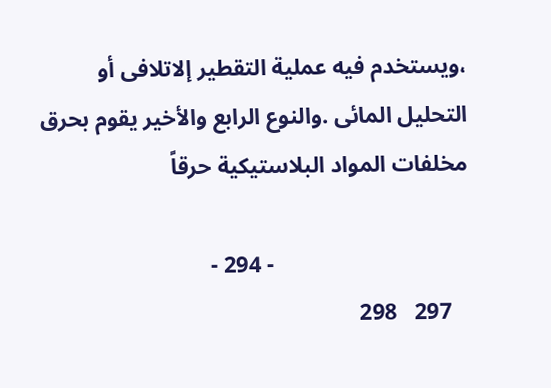،ويستخدم فيه عملية التقطير إلاتلافى أو
التحليل المائى .والنوع الرابع والأخير يقوم بحرق مخلفات المواد البلاستيكية حرقاً

                                  - 294 -
   297   298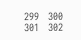299   300   301   302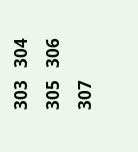303   304   305   306   307